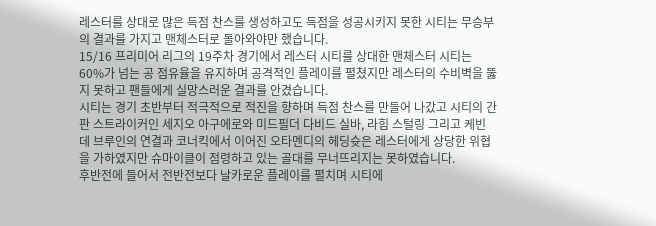레스터를 상대로 많은 득점 찬스를 생성하고도 득점을 성공시키지 못한 시티는 무승부의 결과를 가지고 맨체스터로 돌아와야만 했습니다.
15/16 프리미어 리그의 19주차 경기에서 레스터 시티를 상대한 맨체스터 시티는 60%가 넘는 공 점유율을 유지하며 공격적인 플레이를 펼쳤지만 레스터의 수비벽을 뚫지 못하고 팬들에게 실망스러운 결과를 안겼습니다.
시티는 경기 초반부터 적극적으로 적진을 향하며 득점 찬스를 만들어 나갔고 시티의 간판 스트라이커인 세지오 아구에로와 미드필더 다비드 실바, 라힘 스털링 그리고 케빈 데 브루인의 연결과 코너킥에서 이어진 오타멘디의 헤딩슛은 레스터에게 상당한 위협을 가하였지만 슈마이클이 점령하고 있는 골대를 무너뜨리지는 못하였습니다.
후반전에 들어서 전반전보다 날카로운 플레이를 펼치며 시티에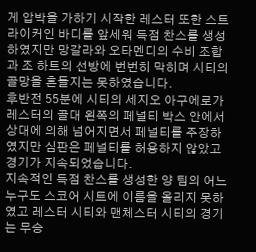게 압박을 가하기 시작한 레스터 또한 스트라이커인 바디를 앞세워 득점 찬스를 생성하였지만 망갈라와 오타멘디의 수비 조합과 조 하트의 선방에 번번히 막히며 시티의 골망을 흔들지는 못하였습니다.
후반전 55분에 시티의 세지오 아구에로가 레스터의 골대 왼쪽의 페널티 박스 안에서 상대에 의해 넘어지면서 페널티를 주장하였지만 심판은 페널티를 허용하지 않았고 경기가 지속되었습니다.
지속적인 득점 찬스를 생성한 양 팀의 어느 누구도 스코어 시트에 이름을 올리지 못하였고 레스터 시티와 맨체스터 시티의 경기는 무승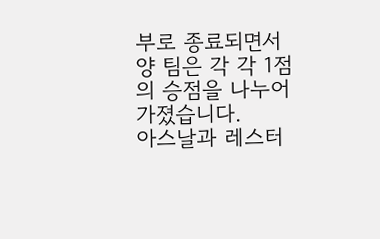부로 종료되면서 양 팀은 각 각 1점의 승점을 나누어 가졌습니다.
아스날과 레스터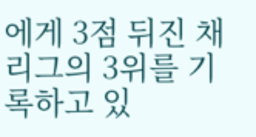에게 3점 뒤진 채 리그의 3위를 기록하고 있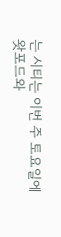는 시티는 이번 주 토요일에 왓포드와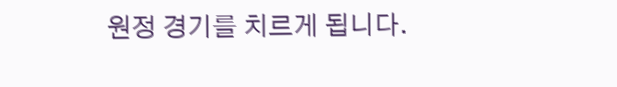원정 경기를 치르게 됩니다.